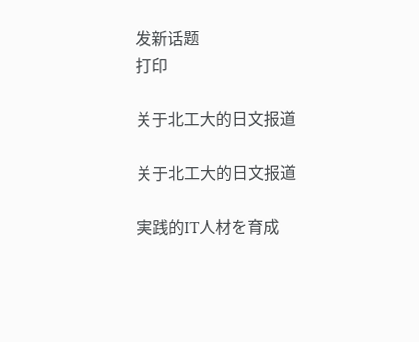发新话题
打印

关于北工大的日文报道

关于北工大的日文报道

実践的IT人材を育成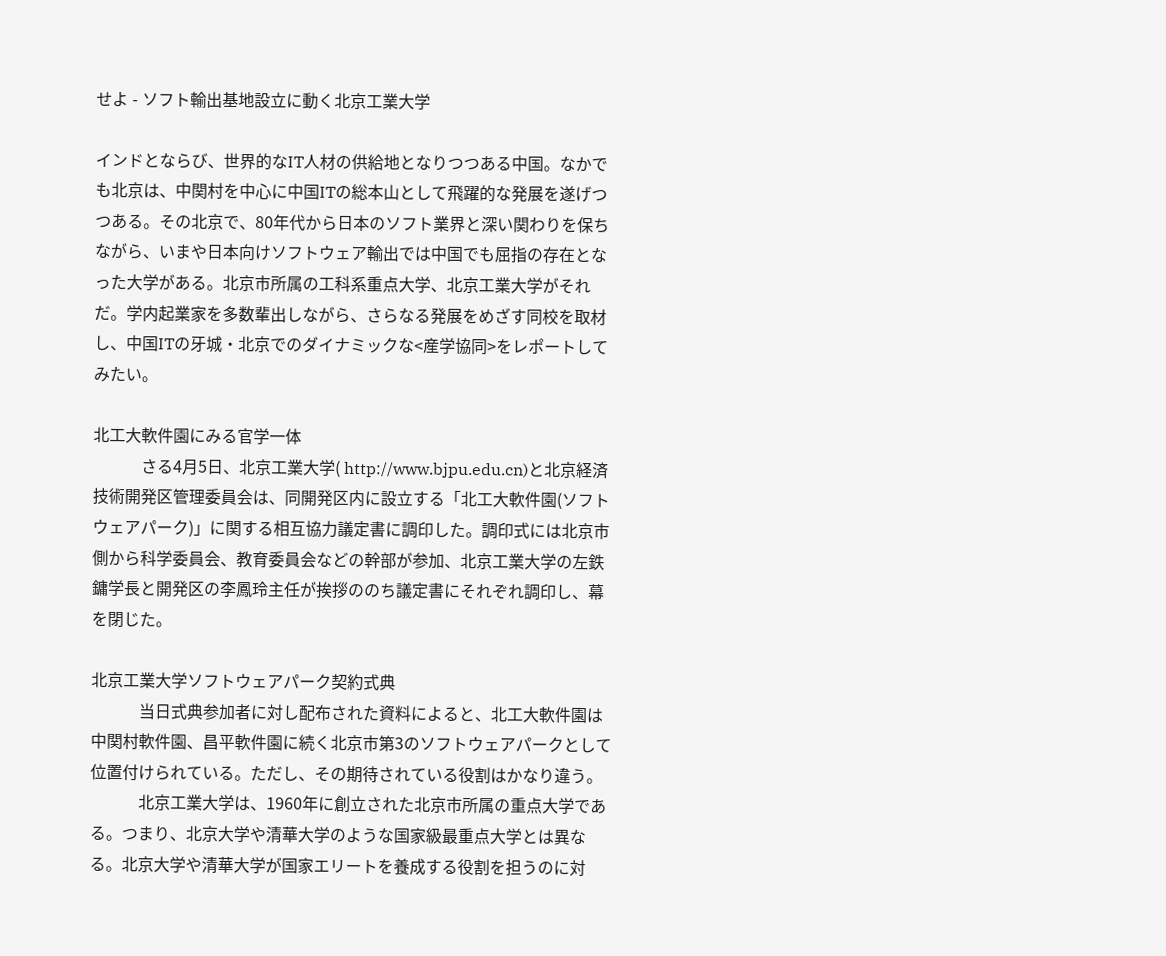せよ - ソフト輸出基地設立に動く北京工業大学

インドとならび、世界的なIT人材の供給地となりつつある中国。なかでも北京は、中関村を中心に中国ITの総本山として飛躍的な発展を遂げつつある。その北京で、80年代から日本のソフト業界と深い関わりを保ちながら、いまや日本向けソフトウェア輸出では中国でも屈指の存在となった大学がある。北京市所属の工科系重点大学、北京工業大学がそれだ。学内起業家を多数輩出しながら、さらなる発展をめざす同校を取材し、中国ITの牙城・北京でのダイナミックな<産学協同>をレポートしてみたい。

北工大軟件園にみる官学一体
            さる4月5日、北京工業大学( http://www.bjpu.edu.cn)と北京経済技術開発区管理委員会は、同開発区内に設立する「北工大軟件園(ソフトウェアパーク)」に関する相互協力議定書に調印した。調印式には北京市側から科学委員会、教育委員会などの幹部が参加、北京工業大学の左鉄鏞学長と開発区の李鳳玲主任が挨拶ののち議定書にそれぞれ調印し、幕を閉じた。

北京工業大学ソフトウェアパーク契約式典
            当日式典参加者に対し配布された資料によると、北工大軟件園は中関村軟件園、昌平軟件園に続く北京市第3のソフトウェアパークとして位置付けられている。ただし、その期待されている役割はかなり違う。
            北京工業大学は、1960年に創立された北京市所属の重点大学である。つまり、北京大学や清華大学のような国家級最重点大学とは異なる。北京大学や清華大学が国家エリートを養成する役割を担うのに対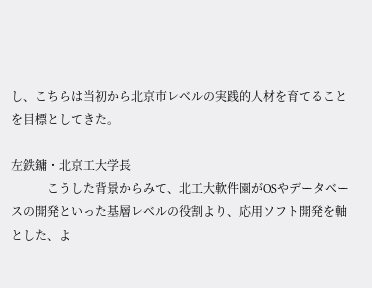し、こちらは当初から北京市レベルの実践的人材を育てることを目標としてきた。

左鉄鏞・北京工大学長
            こうした背景からみて、北工大軟件園がOSやデータベースの開発といった基層レベルの役割より、応用ソフト開発を軸とした、よ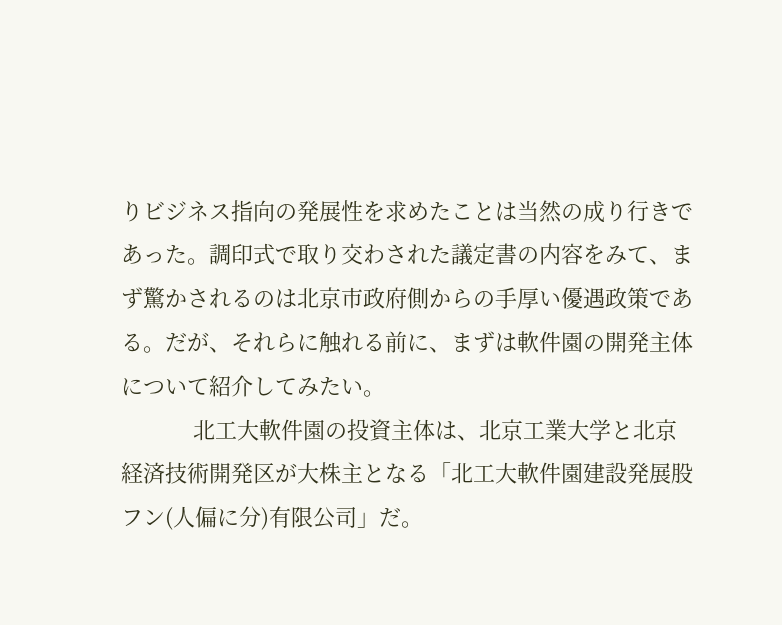りビジネス指向の発展性を求めたことは当然の成り行きであった。調印式で取り交わされた議定書の内容をみて、まず驚かされるのは北京市政府側からの手厚い優遇政策である。だが、それらに触れる前に、まずは軟件園の開発主体について紹介してみたい。
            北工大軟件園の投資主体は、北京工業大学と北京経済技術開発区が大株主となる「北工大軟件園建設発展股フン(人偏に分)有限公司」だ。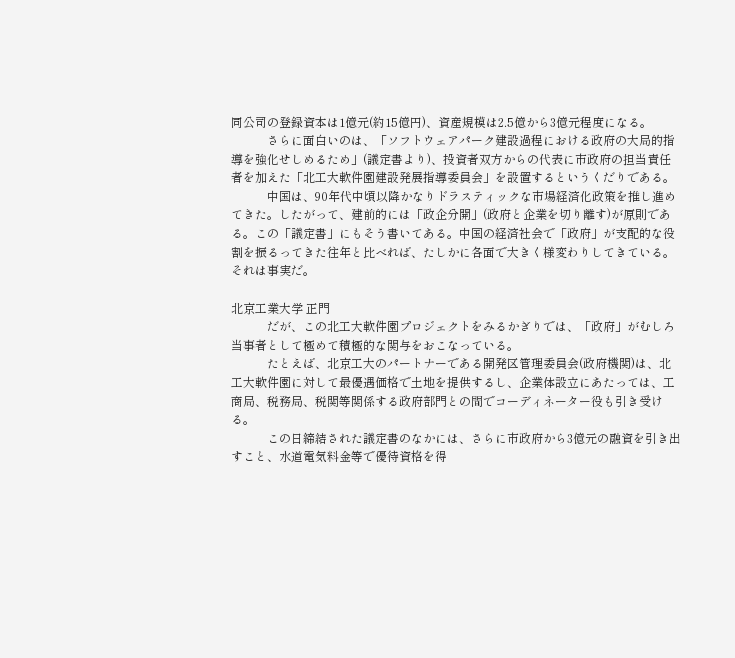同公司の登録資本は1億元(約15億円)、資産規模は2.5億から3億元程度になる。
            さらに面白いのは、「ソフトウェアパーク建設過程における政府の大局的指導を強化せしめるため」(議定書より)、投資者双方からの代表に市政府の担当責任者を加えた「北工大軟件園建設発展指導委員会」を設置するというくだりである。
            中国は、90年代中頃以降かなりドラスティックな市場経済化政策を推し進めてきた。したがって、建前的には「政企分開」(政府と企業を切り離す)が原則である。この「議定書」にもそう書いてある。中国の経済社会で「政府」が支配的な役割を振るってきた往年と比べれば、たしかに各面で大きく様変わりしてきている。それは事実だ。

北京工業大学 正門
            だが、この北工大軟件園プロジェクトをみるかぎりでは、「政府」がむしろ当事者として極めて積極的な関与をおこなっている。
            たとえば、北京工大のパートナーである開発区管理委員会(政府機関)は、北工大軟件園に対して最優遇価格で土地を提供するし、企業体設立にあたっては、工商局、税務局、税関等関係する政府部門との間でコーディネーター役も引き受ける。
            この日締結された議定書のなかには、さらに市政府から3億元の融資を引き出すこと、水道電気料金等で優待資格を得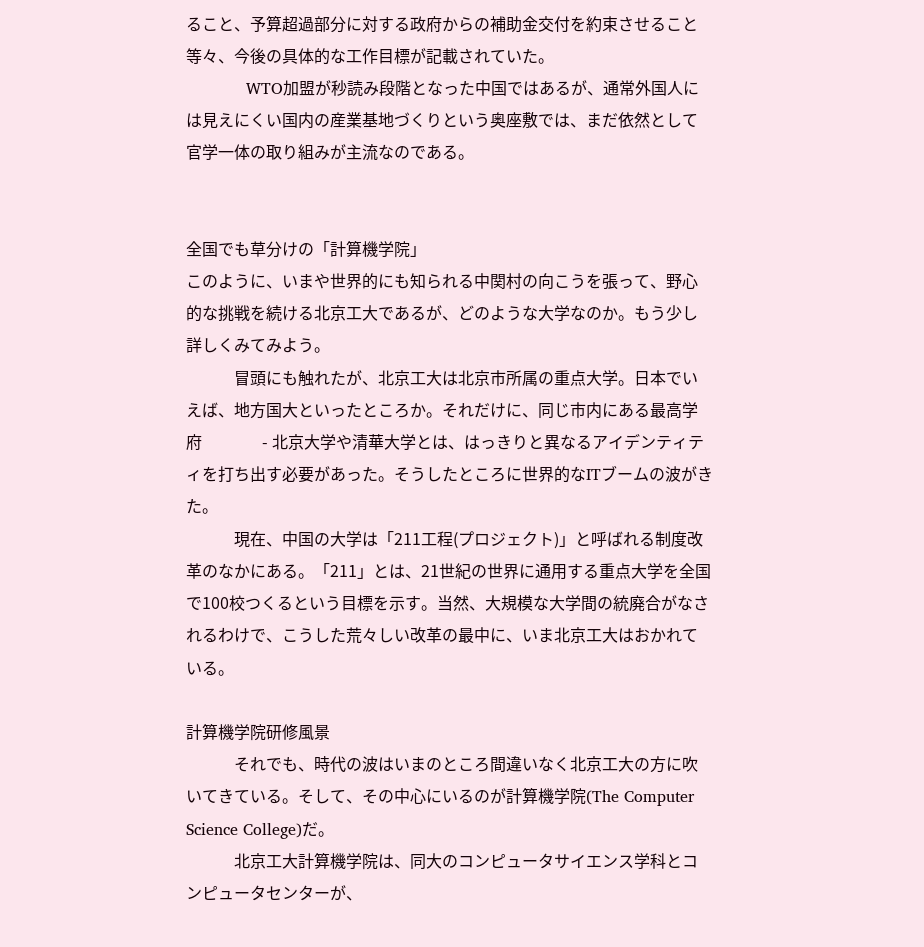ること、予算超過部分に対する政府からの補助金交付を約束させること等々、今後の具体的な工作目標が記載されていた。
            WTO加盟が秒読み段階となった中国ではあるが、通常外国人には見えにくい国内の産業基地づくりという奥座敷では、まだ依然として官学一体の取り組みが主流なのである。


全国でも草分けの「計算機学院」
このように、いまや世界的にも知られる中関村の向こうを張って、野心的な挑戦を続ける北京工大であるが、どのような大学なのか。もう少し詳しくみてみよう。
            冒頭にも触れたが、北京工大は北京市所属の重点大学。日本でいえば、地方国大といったところか。それだけに、同じ市内にある最高学府               - 北京大学や清華大学とは、はっきりと異なるアイデンティティを打ち出す必要があった。そうしたところに世界的なITブームの波がきた。
            現在、中国の大学は「211工程(プロジェクト)」と呼ばれる制度改革のなかにある。「211」とは、21世紀の世界に通用する重点大学を全国で100校つくるという目標を示す。当然、大規模な大学間の統廃合がなされるわけで、こうした荒々しい改革の最中に、いま北京工大はおかれている。

計算機学院研修風景
            それでも、時代の波はいまのところ間違いなく北京工大の方に吹いてきている。そして、その中心にいるのが計算機学院(The Computer               Science College)だ。
            北京工大計算機学院は、同大のコンピュータサイエンス学科とコンピュータセンターが、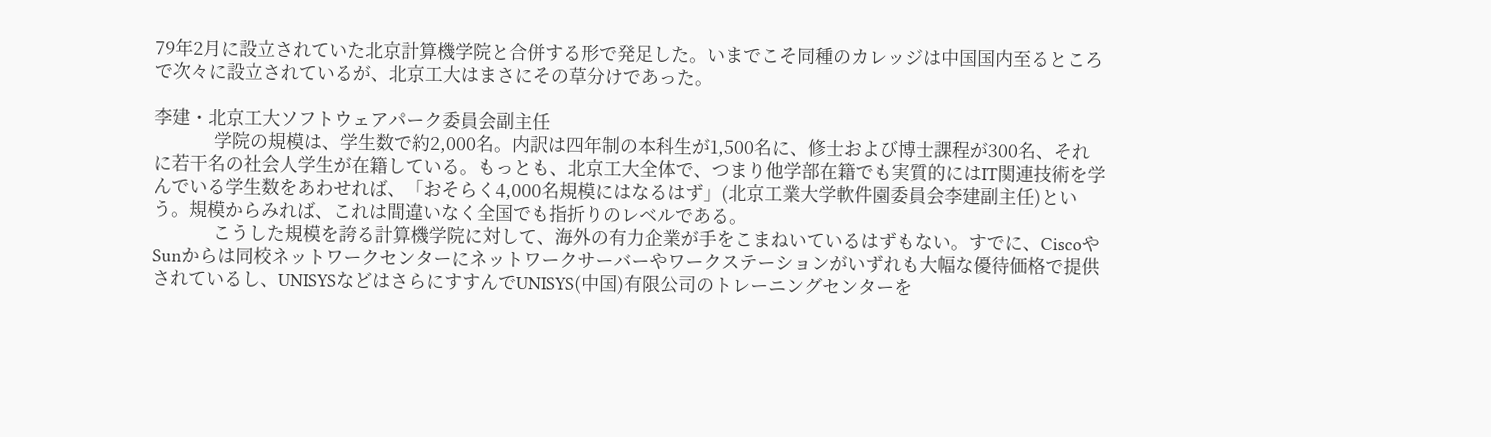79年2月に設立されていた北京計算機学院と合併する形で発足した。いまでこそ同種のカレッジは中国国内至るところで次々に設立されているが、北京工大はまさにその草分けであった。

李建・北京工大ソフトウェアパーク委員会副主任
            学院の規模は、学生数で約2,000名。内訳は四年制の本科生が1,500名に、修士および博士課程が300名、それに若干名の社会人学生が在籍している。もっとも、北京工大全体で、つまり他学部在籍でも実質的にはIT関連技術を学んでいる学生数をあわせれば、「おそらく4,000名規模にはなるはず」(北京工業大学軟件園委員会李建副主任)という。規模からみれば、これは間違いなく全国でも指折りのレベルである。
            こうした規模を誇る計算機学院に対して、海外の有力企業が手をこまねいているはずもない。すでに、CiscoやSunからは同校ネットワークセンターにネットワークサーバーやワークステーションがいずれも大幅な優待価格で提供されているし、UNISYSなどはさらにすすんでUNISYS(中国)有限公司のトレーニングセンターを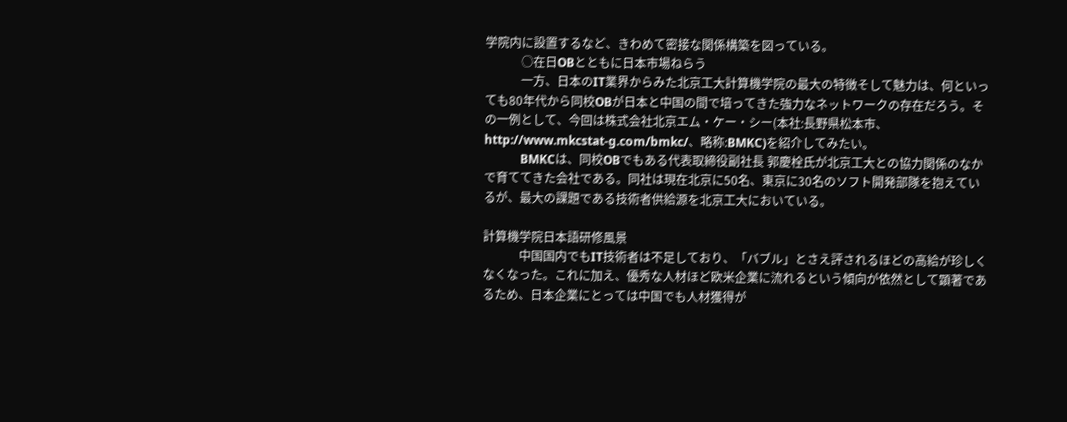学院内に設置するなど、きわめて密接な関係構築を図っている。
            ○在日OBとともに日本市場ねらう
            一方、日本のIT業界からみた北京工大計算機学院の最大の特徴そして魅力は、何といっても80年代から同校OBが日本と中国の間で培ってきた強力なネットワークの存在だろう。その一例として、今回は株式会社北京エム・ケー・シー(本社:長野県松本市、http://www.mkcstat-g.com/bmkc/、略称:BMKC)を紹介してみたい。
            BMKCは、同校OBでもある代表取締役副社長 郭慶栓氏が北京工大との協力関係のなかで育ててきた会社である。同社は現在北京に50名、東京に30名のソフト開発部隊を抱えているが、最大の課題である技術者供給源を北京工大においている。

計算機学院日本語研修風景
            中国国内でもIT技術者は不足しており、「バブル」とさえ評されるほどの高給が珍しくなくなった。これに加え、優秀な人材ほど欧米企業に流れるという傾向が依然として顕著であるため、日本企業にとっては中国でも人材獲得が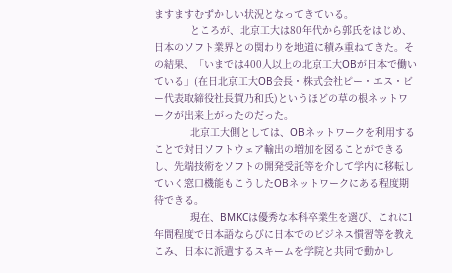ますますむずかしい状況となってきている。
            ところが、北京工大は80年代から郭氏をはじめ、日本のソフト業界との関わりを地道に積み重ねてきた。その結果、「いまでは400人以上の北京工大OBが日本で働いている」(在日北京工大OB会長・株式会社ピー・エス・ビー代表取締役社長賀乃和氏)というほどの草の根ネットワークが出来上がったのだった。
            北京工大側としては、OBネットワークを利用することで対日ソフトウェア輸出の増加を図ることができるし、先端技術をソフトの開発受託等を介して学内に移転していく窓口機能もこうしたOBネットワークにある程度期待できる。
            現在、BMKCは優秀な本科卒業生を選び、これに1年間程度で日本語ならびに日本でのビジネス慣習等を教えこみ、日本に派遣するスキームを学院と共同で動かし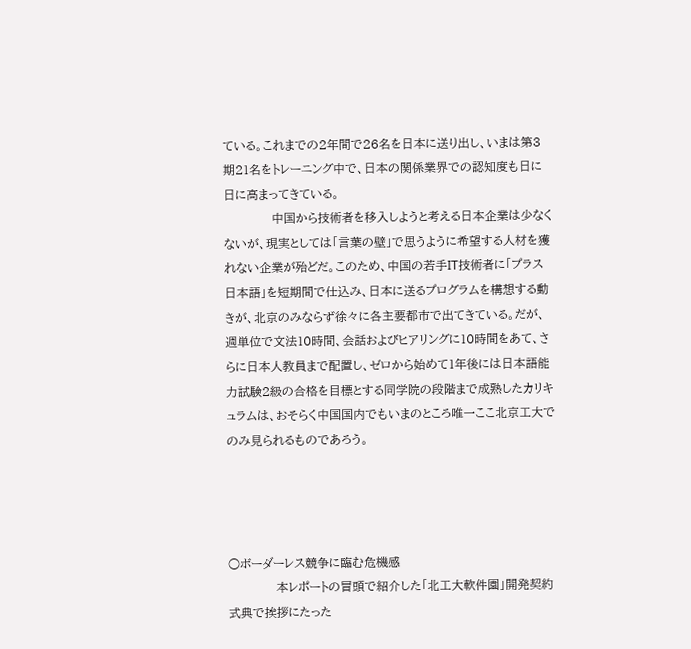ている。これまでの2年間で26名を日本に送り出し、いまは第3期21名をトレーニング中で、日本の関係業界での認知度も日に日に高まってきている。
            中国から技術者を移入しようと考える日本企業は少なくないが、現実としては「言葉の壁」で思うように希望する人材を獲れない企業が殆どだ。このため、中国の若手IT技術者に「プラス日本語」を短期間で仕込み、日本に送るプログラムを構想する動きが、北京のみならず徐々に各主要都市で出てきている。だが、週単位で文法10時間、会話およびヒアリングに10時間をあて、さらに日本人教員まで配置し、ゼロから始めて1年後には日本語能力試験2級の合格を目標とする同学院の段階まで成熟したカリキュラムは、おそらく中国国内でもいまのところ唯一ここ北京工大でのみ見られるものであろう。




○ボーダーレス競争に臨む危機感
            本レポートの冒頭で紹介した「北工大軟件園」開発契約式典で挨拶にたった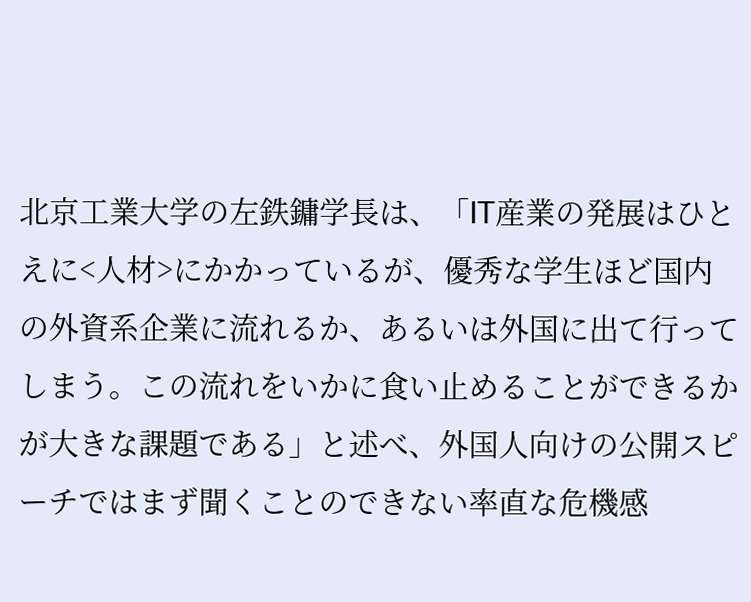北京工業大学の左鉄鏞学長は、「IT産業の発展はひとえに<人材>にかかっているが、優秀な学生ほど国内の外資系企業に流れるか、あるいは外国に出て行ってしまう。この流れをいかに食い止めることができるかが大きな課題である」と述べ、外国人向けの公開スピーチではまず聞くことのできない率直な危機感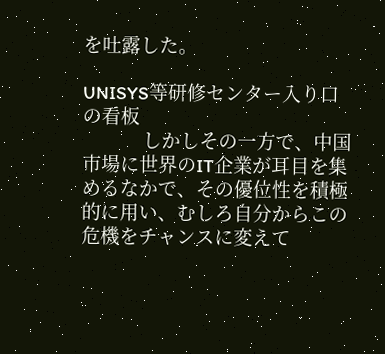を吐露した。

UNISYS等研修センター入り口の看板
            しかしその一方で、中国市場に世界のIT企業が耳目を集めるなかで、その優位性を積極的に用い、むしろ自分からこの危機をチャンスに変えて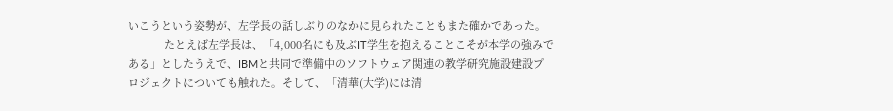いこうという姿勢が、左学長の話しぶりのなかに見られたこともまた確かであった。
            たとえば左学長は、「4,000名にも及ぶIT学生を抱えることこそが本学の強みである」としたうえで、IBMと共同で準備中のソフトウェア関連の教学研究施設建設プロジェクトについても触れた。そして、「清華(大学)には清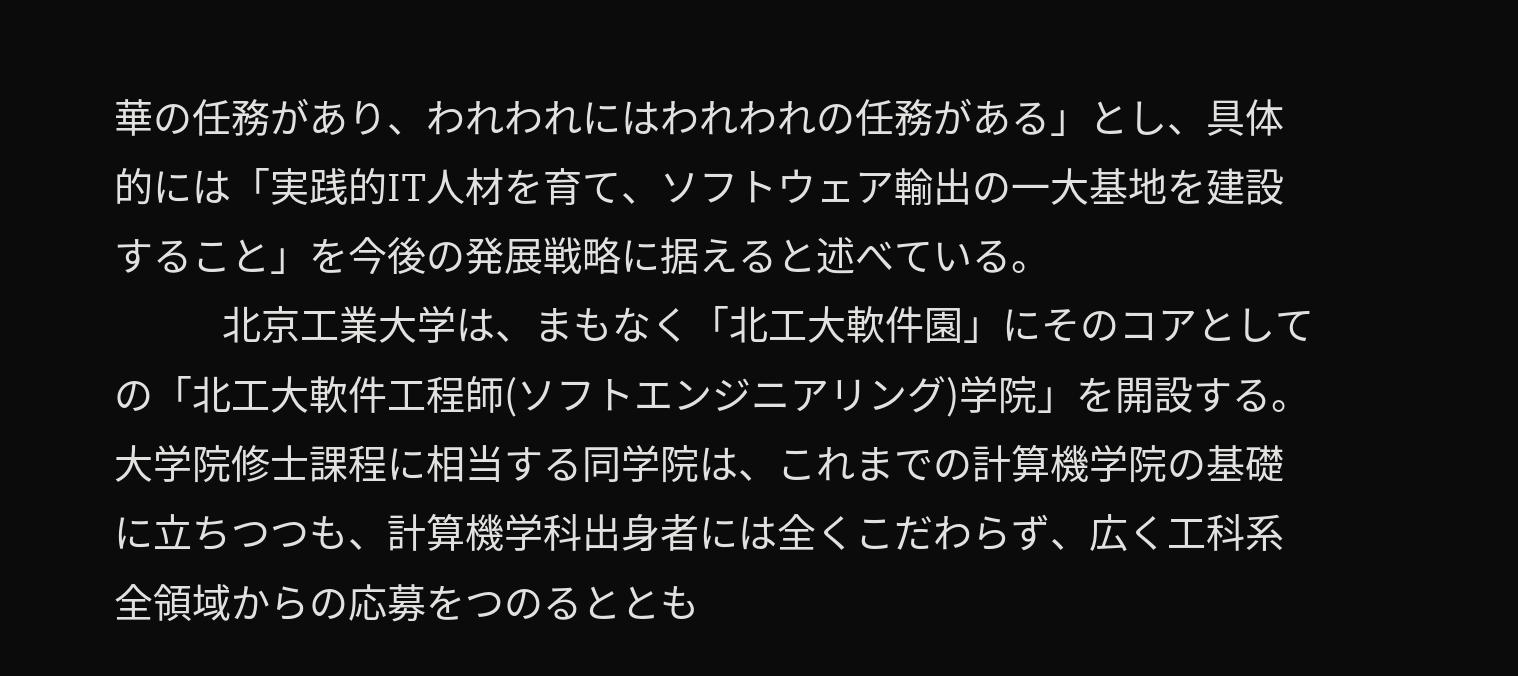華の任務があり、われわれにはわれわれの任務がある」とし、具体的には「実践的IT人材を育て、ソフトウェア輸出の一大基地を建設すること」を今後の発展戦略に据えると述べている。
            北京工業大学は、まもなく「北工大軟件園」にそのコアとしての「北工大軟件工程師(ソフトエンジニアリング)学院」を開設する。大学院修士課程に相当する同学院は、これまでの計算機学院の基礎に立ちつつも、計算機学科出身者には全くこだわらず、広く工科系全領域からの応募をつのるととも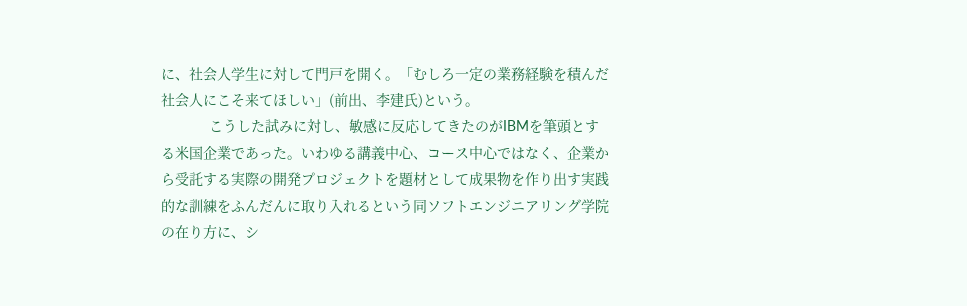に、社会人学生に対して門戸を開く。「むしろ一定の業務経験を積んだ社会人にこそ来てほしい」(前出、李建氏)という。
            こうした試みに対し、敏感に反応してきたのがIBMを筆頭とする米国企業であった。いわゆる講義中心、コース中心ではなく、企業から受託する実際の開発プロジェクトを題材として成果物を作り出す実践的な訓練をふんだんに取り入れるという同ソフトエンジニアリング学院の在り方に、シ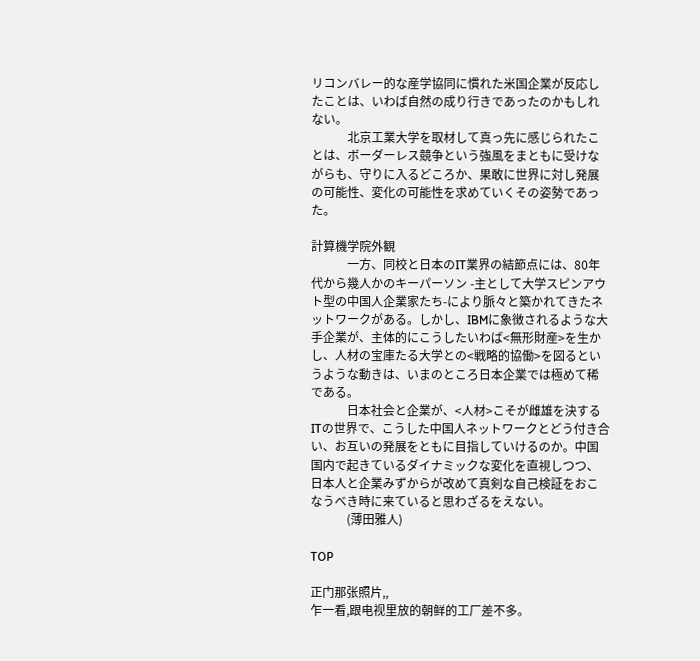リコンバレー的な産学協同に慣れた米国企業が反応したことは、いわば自然の成り行きであったのかもしれない。
            北京工業大学を取材して真っ先に感じられたことは、ボーダーレス競争という強風をまともに受けながらも、守りに入るどころか、果敢に世界に対し発展の可能性、変化の可能性を求めていくその姿勢であった。

計算機学院外観
            一方、同校と日本のIT業界の結節点には、80年代から幾人かのキーパーソン -主として大学スピンアウト型の中国人企業家たち-により脈々と築かれてきたネットワークがある。しかし、IBMに象徴されるような大手企業が、主体的にこうしたいわば<無形財産>を生かし、人材の宝庫たる大学との<戦略的協働>を図るというような動きは、いまのところ日本企業では極めて稀である。
            日本社会と企業が、<人材>こそが雌雄を決するITの世界で、こうした中国人ネットワークとどう付き合い、お互いの発展をともに目指していけるのか。中国国内で起きているダイナミックな変化を直視しつつ、日本人と企業みずからが改めて真剣な自己検証をおこなうべき時に来ていると思わざるをえない。
            (薄田雅人)

TOP

正门那张照片,,
乍一看,跟电视里放的朝鲜的工厂差不多。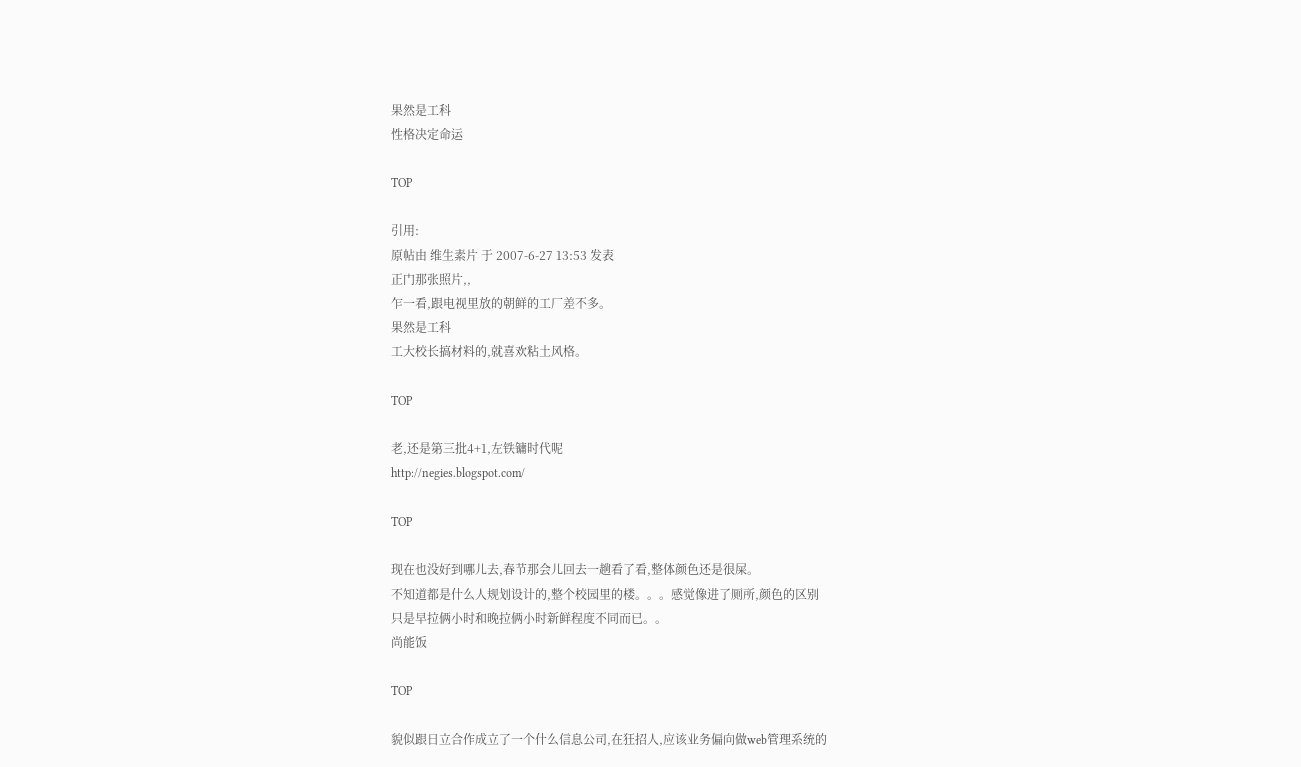果然是工科
性格决定命运

TOP

引用:
原帖由 维生素片 于 2007-6-27 13:53 发表
正门那张照片,,
乍一看,跟电视里放的朝鲜的工厂差不多。
果然是工科
工大校长搞材料的,就喜欢粘土风格。

TOP

老,还是第三批4+1,左铁镛时代呢
http://negies.blogspot.com/

TOP

现在也没好到哪儿去,春节那会儿回去一趟看了看,整体颜色还是很屎。
不知道都是什么人规划设计的,整个校园里的楼。。。感觉像进了厕所,颜色的区别
只是早拉俩小时和晚拉俩小时新鲜程度不同而已。。
尚能饭

TOP

貌似跟日立合作成立了一个什么信息公司,在狂招人,应该业务偏向做web管理系统的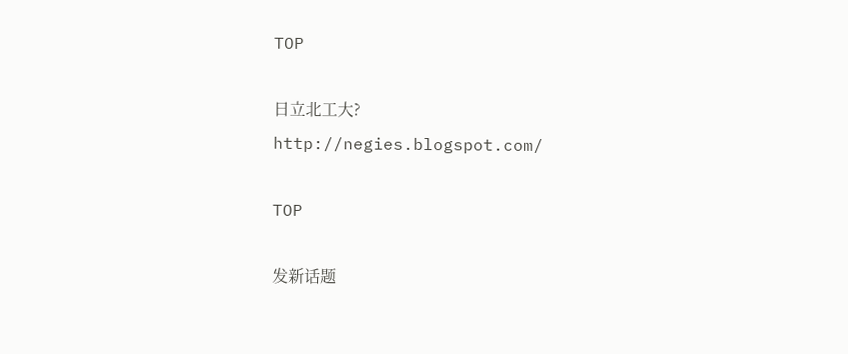TOP

日立北工大?
http://negies.blogspot.com/

TOP

发新话题